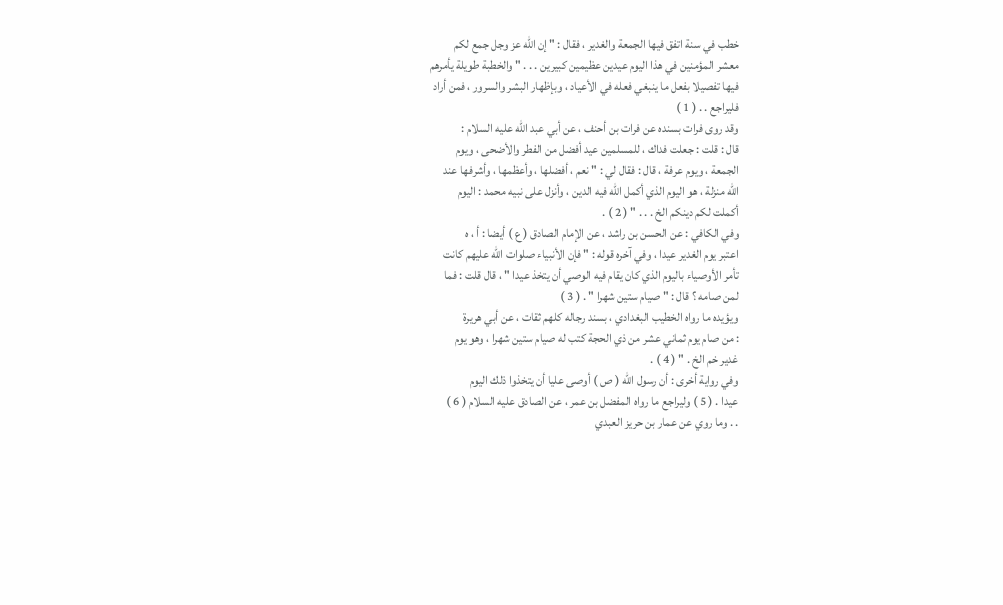خطب في سنة اتفق فيها الجمعة والغدير ، فقال : " إن الله عز وجل جمع لكم
معشر المؤمنين في هذا اليوم عيدين عظيمين كبيرين . . . " والخطبة طويلة يأمرهم
فيها تفصيلا بفعل ما ينبغي فعله في الأعياد ، وبإظهار البشر والسرور ، فمن أراد
فليراجع . . ( 1 )
وقد روى فرات بسنده عن فرات بن أحنف ، عن أبي عبد الله عليه السلام :
قال : قلت : جعلت فداك ، للمسلمين عيد أفضل من الفطر والأضحى ، ويوم
الجمعة ، ويوم عرفة ، قال : فقال لي : " نعم ، أفضلها ، وأعظمها ، وأشرفها عند
الله منزلة ، هو اليوم الذي أكمل الله فيه الدين ، وأنزل على نبيه محمد : اليوم
أكملت لكم دينكم الخ . . . " ( 2 ) .
وفي الكافي : عن الحسن بن راشد ، عن الإمام الصادق ( ع ) أيضا : أ ، ه
اعتبر يوم الغدير عيدا ، وفي آخره قوله : " فإن الأنبياء صلوات الله عليهم كانت
تأمر الأوصياء باليوم الذي كان يقام فيه الوصي أن يتخذ عيدا " ، قال قلت : فما
لمن صامه ؟ قال : " صيام ستين شهرا " . ( 3 )
ويؤيده ما رواه الخطيب البغدادي ، بسند رجاله كلهم ثقات ، عن أبي هريرة
: من صام يوم ثماني عشر من ذي الحجة كتب له صيام ستين شهرا ، وهو يوم
غدير خم الخ . " ( 4 ) .
وفي رواية أخرى : أن رسول الله ( ص ) أوصى عليا أن يتخذوا ذلك اليوم
عيدا . ( 5 ) وليراجع ما رواه المفضل بن عمر ، عن الصادق عليه السلام ( 6 )
. . وما روي عن عمار بن حريز العبدي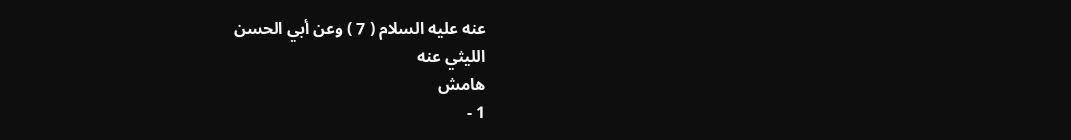عنه عليه السلام ( 7 ) وعن أبي الحسن
الليثي عنه
هامش
1 -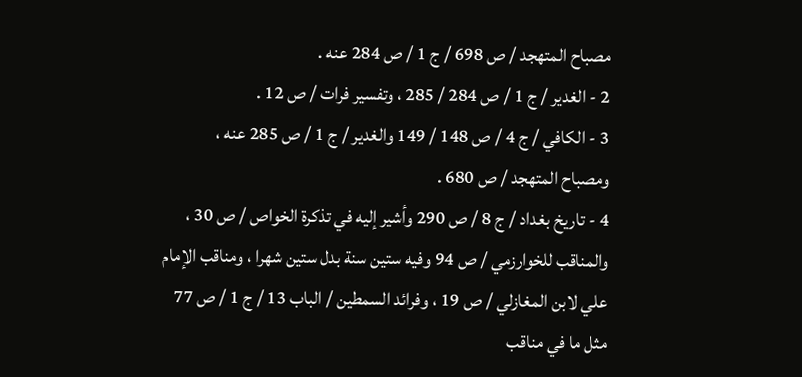مصباح المتهجد / ص 698 / ج 1 / ص 284 عنه .
2 - الغدير / ج 1 / ص 284 / 285 ، وتفسير فرات / ص 12 .
3 - الكافي / ج 4 / ص 148 / 149 والغدير / ج 1 / ص 285 عنه ،
ومصباح المتهجد / ص 680 .
4 - تاريخ بغداد / ج 8 / ص 290 وأشير إليه في تذكرة الخواص / ص 30 ،
والمناقب للخوارزمي / ص 94 وفيه ستين سنة بدل ستين شهرا ، ومناقب الإمام
علي لابن المغازلي / ص 19 ، وفرائد السمطين / الباب 13 / ج 1 / ص 77
مثل ما في مناقب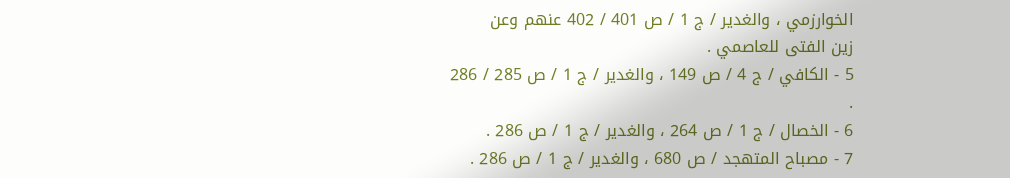الخوارزمي ، والغدير / ج 1 / ص 401 / 402 عنهم وعن
زين الفتى للعاصمي .
5 - الكافي / ج 4 / ص 149 ، والغدير / ج 1 / ص 285 / 286 .
6 - الخصال / ج 1 / ص 264 ، والغدير / ج 1 / ص 286 .
7 - مصباح المتهجد / ص 680 ، والغدير / ج 1 / ص 286 .